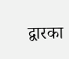द्वारका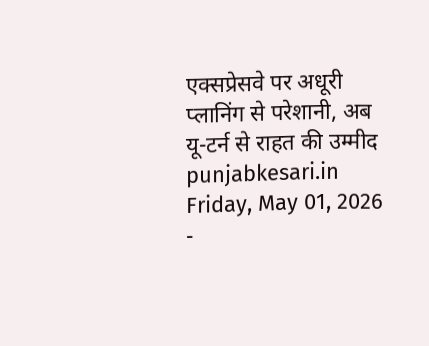एक्सप्रेसवे पर अधूरी प्लानिंग से परेशानी, अब यू-टर्न से राहत की उम्मीद
punjabkesari.in Friday, May 01, 2026 -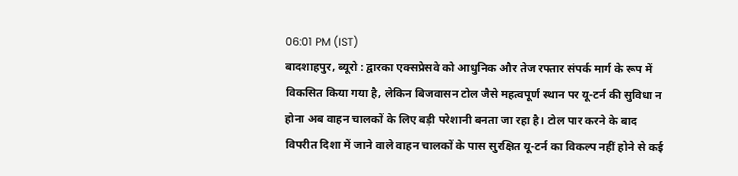06:01 PM (IST)
बादशाहपुर, ब्यूरो : द्वारका एक्सप्रेसवे को आधुनिक और तेज रफ्तार संपर्क मार्ग के रूप में विकसित किया गया है, लेकिन बिजवासन टोल जैसे महत्वपूर्ण स्थान पर यू-टर्न की सुविधा न होना अब वाहन चालकों के लिए बड़ी परेशानी बनता जा रहा है। टोल पार करने के बाद विपरीत दिशा में जाने वाले वाहन चालकों के पास सुरक्षित यू-टर्न का विकल्प नहीं होने से कई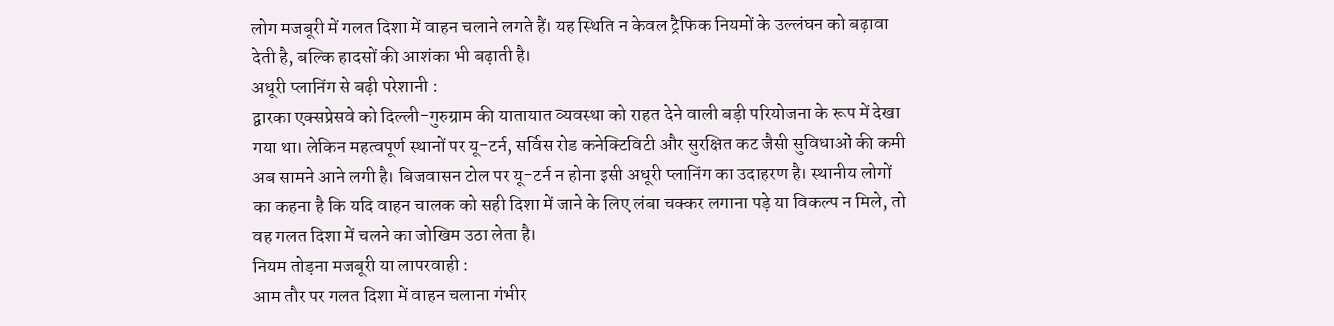लोग मजबूरी में गलत दिशा में वाहन चलाने लगते हैं। यह स्थिति न केवल ट्रैफिक नियमों के उल्लंघन को बढ़ावा देती है, बल्कि हादसों की आशंका भी बढ़ाती है।
अधूरी प्लानिंग से बढ़ी परेशानी :
द्वारका एक्सप्रेसवे को दिल्ली-गुरुग्राम की यातायात व्यवस्था को राहत देने वाली बड़ी परियोजना के रूप में देखा गया था। लेकिन महत्वपूर्ण स्थानों पर यू-टर्न, सर्विस रोड कनेक्टिविटी और सुरक्षित कट जैसी सुविधाओं की कमी अब सामने आने लगी है। बिजवासन टोल पर यू-टर्न न होना इसी अधूरी प्लानिंग का उदाहरण है। स्थानीय लोगों का कहना है कि यदि वाहन चालक को सही दिशा में जाने के लिए लंबा चक्कर लगाना पड़े या विकल्प न मिले, तो वह गलत दिशा में चलने का जोखिम उठा लेता है।
नियम तोड़ना मजबूरी या लापरवाही :
आम तौर पर गलत दिशा में वाहन चलाना गंभीर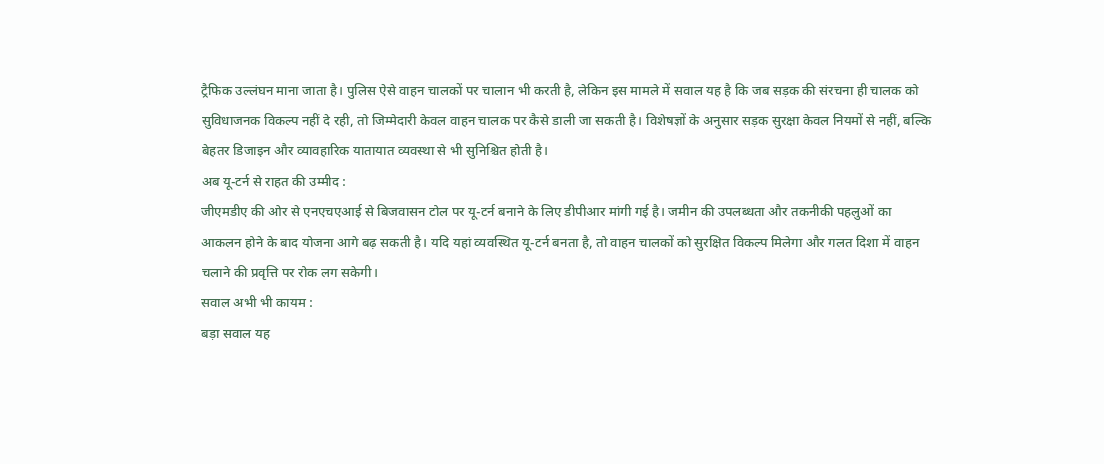ट्रैफिक उल्लंघन माना जाता है। पुलिस ऐसे वाहन चालकों पर चालान भी करती है, लेकिन इस मामले में सवाल यह है कि जब सड़क की संरचना ही चालक को सुविधाजनक विकल्प नहीं दे रही, तो जिम्मेदारी केवल वाहन चालक पर कैसे डाली जा सकती है। विशेषज्ञों के अनुसार सड़क सुरक्षा केवल नियमों से नहीं, बल्कि बेहतर डिजाइन और व्यावहारिक यातायात व्यवस्था से भी सुनिश्चित होती है।
अब यू-टर्न से राहत की उम्मीद :
जीएमडीए की ओर से एनएचएआई से बिजवासन टोल पर यू-टर्न बनाने के लिए डीपीआर मांगी गई है। जमीन की उपलब्धता और तकनीकी पहलुओं का आकलन होने के बाद योजना आगे बढ़ सकती है। यदि यहां व्यवस्थित यू-टर्न बनता है, तो वाहन चालकों को सुरक्षित विकल्प मिलेगा और गलत दिशा में वाहन चलाने की प्रवृत्ति पर रोक लग सकेगी।
सवाल अभी भी कायम :
बड़ा सवाल यह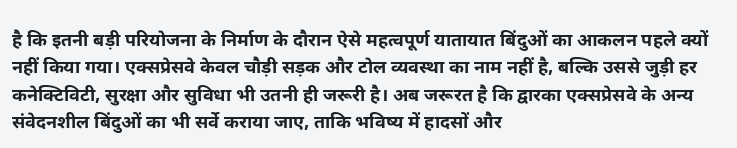है कि इतनी बड़ी परियोजना के निर्माण के दौरान ऐसे महत्वपूर्ण यातायात बिंदुओं का आकलन पहले क्यों नहीं किया गया। एक्सप्रेसवे केवल चौड़ी सड़क और टोल व्यवस्था का नाम नहीं है, बल्कि उससे जुड़ी हर कनेक्टिविटी, सुरक्षा और सुविधा भी उतनी ही जरूरी है। अब जरूरत है कि द्वारका एक्सप्रेसवे के अन्य संवेदनशील बिंदुओं का भी सर्वे कराया जाए, ताकि भविष्य में हादसों और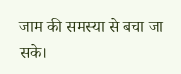जाम की समस्या से बचा जा सके।